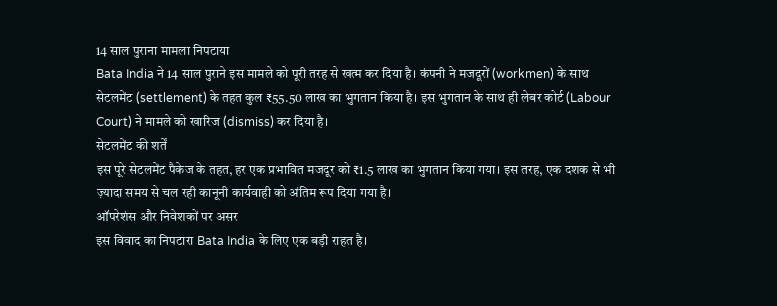14 साल पुराना मामला निपटाया
Bata India ने 14 साल पुराने इस मामले को पूरी तरह से खत्म कर दिया है। कंपनी ने मजदूरों (workmen) के साथ सेटलमेंट (settlement) के तहत कुल ₹55.50 लाख का भुगतान किया है। इस भुगतान के साथ ही लेबर कोर्ट (Labour Court) ने मामले को खारिज (dismiss) कर दिया है।
सेटलमेंट की शर्तें
इस पूरे सेटलमेंट पैकेज के तहत, हर एक प्रभावित मजदूर को ₹1.5 लाख का भुगतान किया गया। इस तरह, एक दशक से भी ज़्यादा समय से चल रही कानूनी कार्यवाही को अंतिम रूप दिया गया है।
ऑपरेशंस और निवेशकों पर असर
इस विवाद का निपटारा Bata India के लिए एक बड़ी राहत है।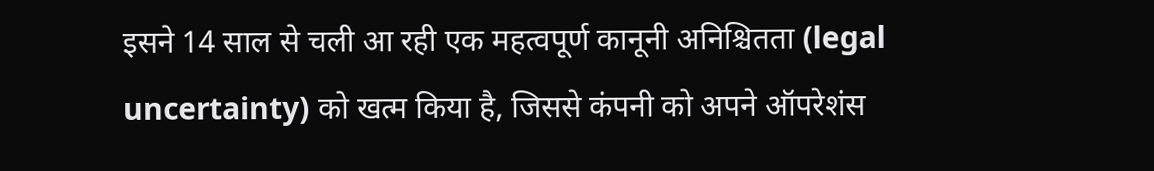इसने 14 साल से चली आ रही एक महत्वपूर्ण कानूनी अनिश्चितता (legal uncertainty) को खत्म किया है, जिससे कंपनी को अपने ऑपरेशंस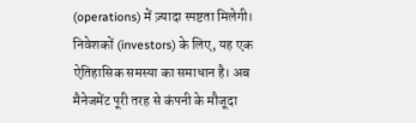(operations) में ज़्यादा स्पष्टता मिलेगी। निवेशकों (investors) के लिए, यह एक ऐतिहासिक समस्या का समाधान है। अब मैनेजमेंट पूरी तरह से कंपनी के मौजूदा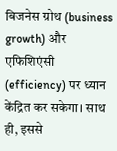बिजनेस ग्रोथ (business growth) और एफिशिएंसी (efficiency) पर ध्यान केंद्रित कर सकेगा। साथ ही, इससे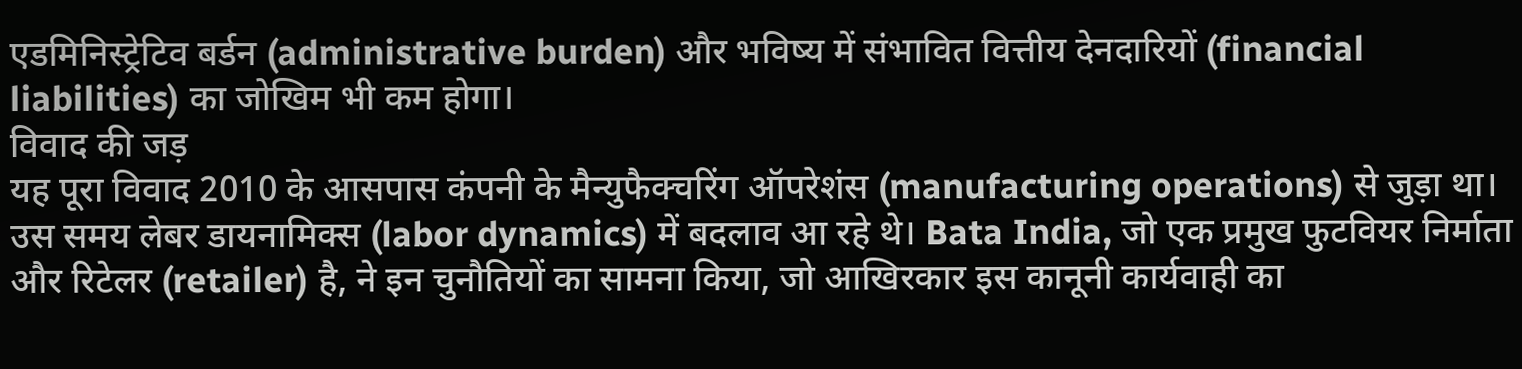एडमिनिस्ट्रेटिव बर्डन (administrative burden) और भविष्य में संभावित वित्तीय देनदारियों (financial liabilities) का जोखिम भी कम होगा।
विवाद की जड़
यह पूरा विवाद 2010 के आसपास कंपनी के मैन्युफैक्चरिंग ऑपरेशंस (manufacturing operations) से जुड़ा था। उस समय लेबर डायनामिक्स (labor dynamics) में बदलाव आ रहे थे। Bata India, जो एक प्रमुख फुटवियर निर्माता और रिटेलर (retailer) है, ने इन चुनौतियों का सामना किया, जो आखिरकार इस कानूनी कार्यवाही का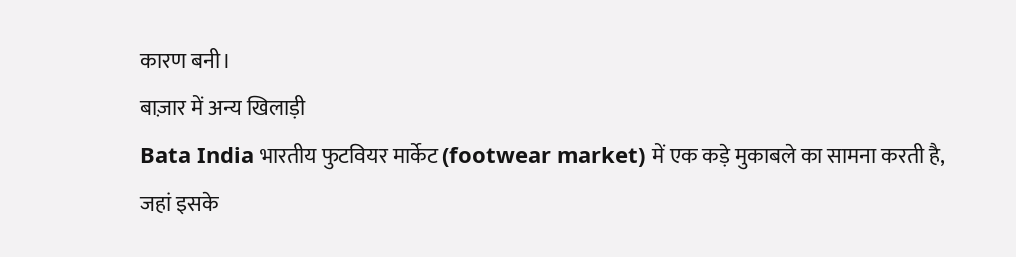कारण बनी।
बाज़ार में अन्य खिलाड़ी
Bata India भारतीय फुटवियर मार्केट (footwear market) में एक कड़े मुकाबले का सामना करती है, जहां इसके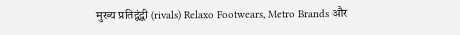मुख्य प्रतिद्वंद्वी (rivals) Relaxo Footwears, Metro Brands और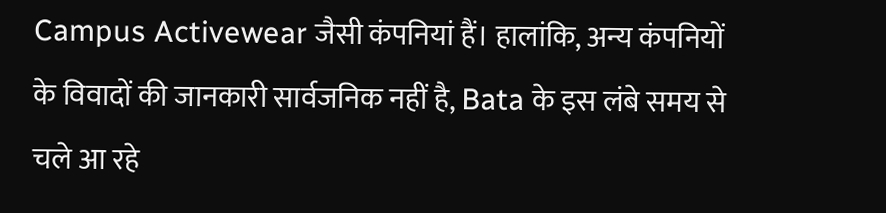Campus Activewear जैसी कंपनियां हैं। हालांकि, अन्य कंपनियों के विवादों की जानकारी सार्वजनिक नहीं है, Bata के इस लंबे समय से चले आ रहे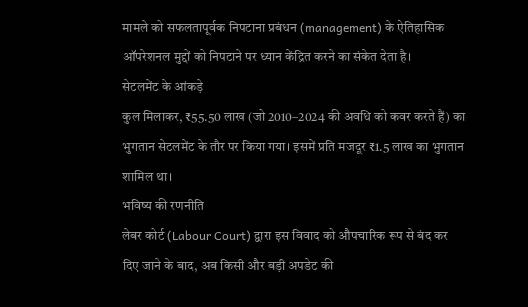मामले को सफलतापूर्वक निपटाना प्रबंधन (management) के ऐतिहासिक ऑपरेशनल मुद्दों को निपटाने पर ध्यान केंद्रित करने का संकेत देता है।
सेटलमेंट के आंकड़े
कुल मिलाकर, ₹55.50 लाख (जो 2010–2024 की अवधि को कवर करते हैं) का भुगतान सेटलमेंट के तौर पर किया गया। इसमें प्रति मजदूर ₹1.5 लाख का भुगतान शामिल था।
भविष्य की रणनीति
लेबर कोर्ट (Labour Court) द्वारा इस विवाद को औपचारिक रूप से बंद कर दिए जाने के बाद, अब किसी और बड़ी अपडेट की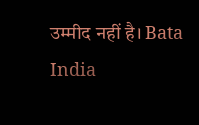उम्मीद नहीं है। Bata India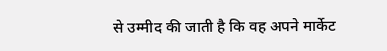से उम्मीद की जाती है कि वह अपने मार्केट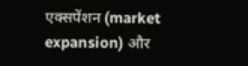एक्सपेंशन (market expansion) और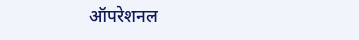ऑपरेशनल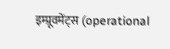इम्प्रूवमेंट्स (operational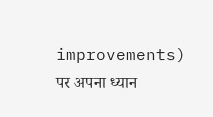improvements) पर अपना ध्यान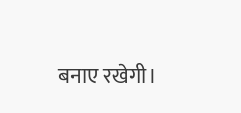बनाए रखेगी।